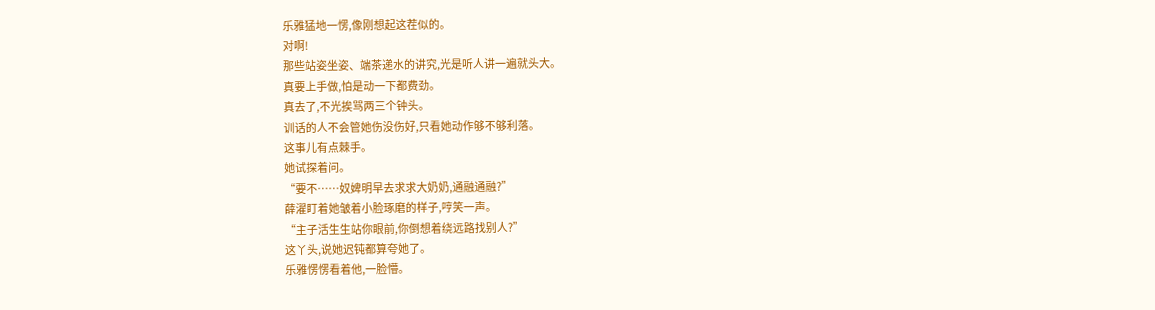乐雅猛地一愣,像刚想起这茬似的。
对啊!
那些站姿坐姿、端茶递水的讲究,光是听人讲一遍就头大。
真要上手做,怕是动一下都费劲。
真去了,不光挨骂两三个钟头。
训话的人不会管她伤没伤好,只看她动作够不够利落。
这事儿有点棘手。
她试探着问。
“要不……奴婢明早去求求大奶奶,通融通融?”
薛濯盯着她皱着小脸琢磨的样子,哼笑一声。
“主子活生生站你眼前,你倒想着绕远路找别人?”
这丫头,说她迟钝都算夸她了。
乐雅愣愣看着他,一脸懵。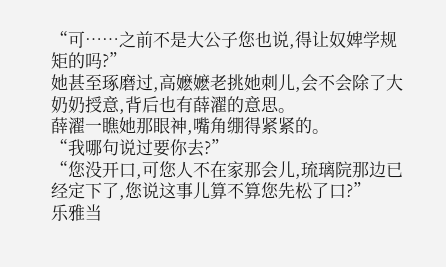“可……之前不是大公子您也说,得让奴婢学规矩的吗?”
她甚至琢磨过,高嬷嬷老挑她刺儿,会不会除了大奶奶授意,背后也有薛濯的意思。
薛濯一瞧她那眼神,嘴角绷得紧紧的。
“我哪句说过要你去?”
“您没开口,可您人不在家那会儿,琉璃院那边已经定下了,您说这事儿算不算您先松了口?”
乐雅当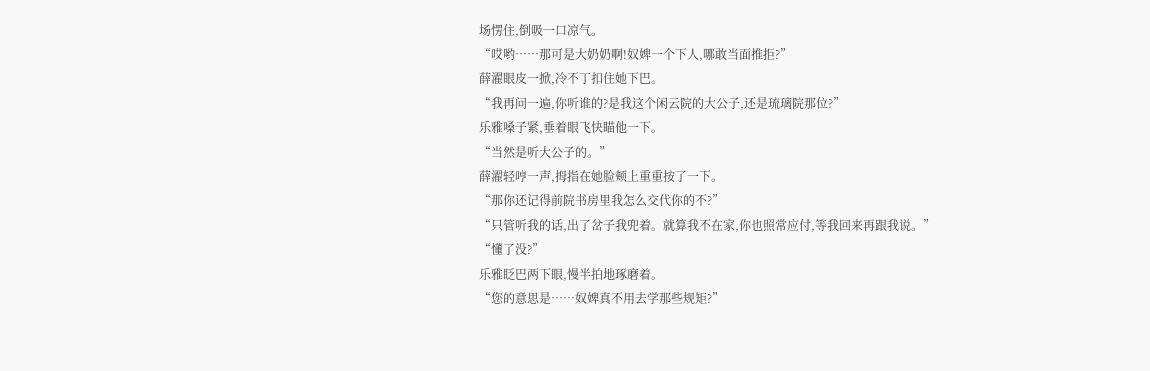场愣住,倒吸一口凉气。
“哎哟……那可是大奶奶啊!奴婢一个下人,哪敢当面推拒?”
薛濯眼皮一掀,冷不丁扣住她下巴。
“我再问一遍,你听谁的?是我这个闲云院的大公子,还是琉璃院那位?”
乐雅嗓子紧,垂着眼飞快瞄他一下。
“当然是听大公子的。”
薛濯轻哼一声,拇指在她脸颊上重重按了一下。
“那你还记得前院书房里我怎么交代你的不?”
“只管听我的话,出了岔子我兜着。就算我不在家,你也照常应付,等我回来再跟我说。”
“懂了没?”
乐雅眨巴两下眼,慢半拍地琢磨着。
“您的意思是……奴婢真不用去学那些规矩?”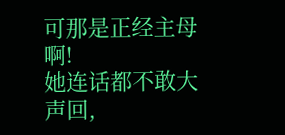可那是正经主母啊!
她连话都不敢大声回,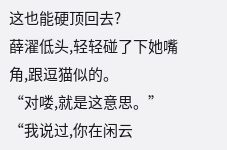这也能硬顶回去?
薛濯低头,轻轻碰了下她嘴角,跟逗猫似的。
“对喽,就是这意思。”
“我说过,你在闲云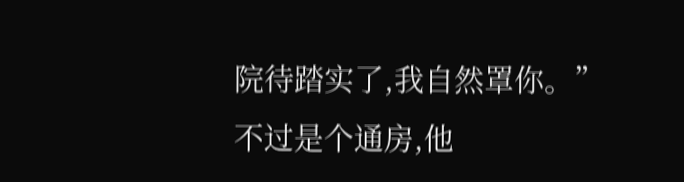院待踏实了,我自然罩你。”
不过是个通房,他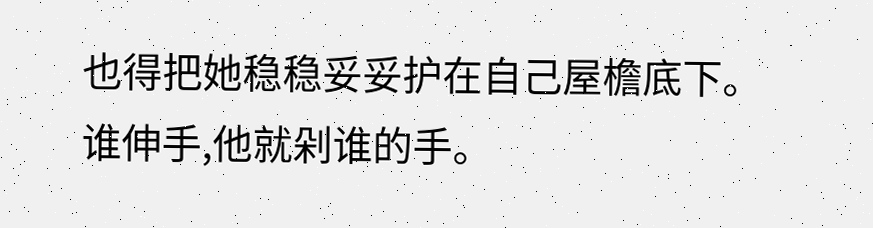也得把她稳稳妥妥护在自己屋檐底下。
谁伸手,他就剁谁的手。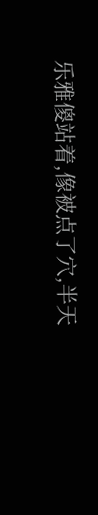乐雅傻站着,像被点了穴,半天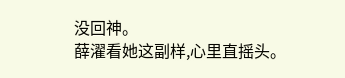没回神。
薛濯看她这副样,心里直摇头。